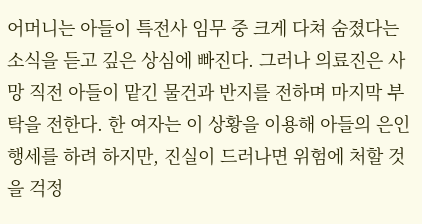어머니는 아들이 특전사 임무 중 크게 다쳐 숨졌다는 소식을 듣고 깊은 상심에 빠진다. 그러나 의료진은 사망 직전 아들이 맡긴 물건과 반지를 전하며 마지막 부탁을 전한다. 한 여자는 이 상황을 이용해 아들의 은인 행세를 하려 하지만, 진실이 드러나면 위험에 처할 것을 걱정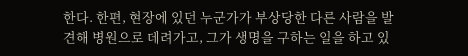한다. 한편, 현장에 있던 누군가가 부상당한 다른 사람을 발견해 병원으로 데려가고, 그가 생명을 구하는 일을 하고 있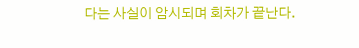다는 사실이 암시되며 회차가 끝난다.